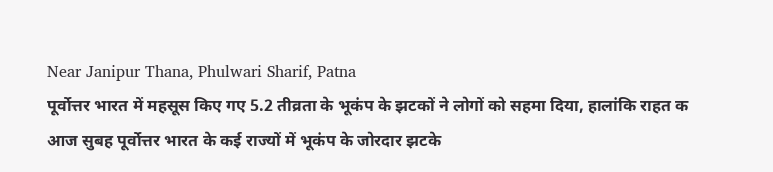Near Janipur Thana, Phulwari Sharif, Patna
पूर्वोत्तर भारत में महसूस किए गए 5.2 तीव्रता के भूकंप के झटकों ने लोगों को सहमा दिया, हालांकि राहत क
आज सुबह पूर्वोत्तर भारत के कई राज्यों में भूकंप के जोरदार झटके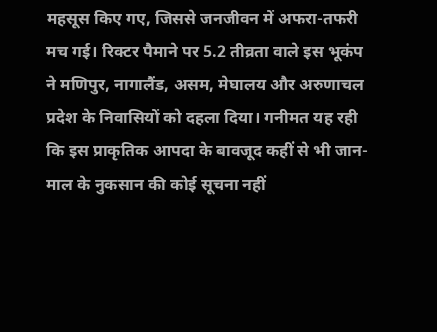महसूस किए गए, जिससे जनजीवन में अफरा-तफरी मच गई। रिक्टर पैमाने पर 5.2 तीव्रता वाले इस भूकंप ने मणिपुर, नागालैंड, असम, मेघालय और अरुणाचल प्रदेश के निवासियों को दहला दिया। गनीमत यह रही कि इस प्राकृतिक आपदा के बावजूद कहीं से भी जान-माल के नुकसान की कोई सूचना नहीं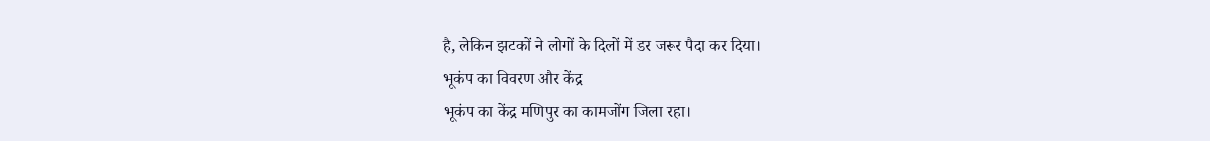है, लेकिन झटकों ने लोगों के दिलों में डर जरूर पैदा कर दिया।
भूकंप का विवरण और केंद्र
भूकंप का केंद्र मणिपुर का कामजोंग जिला रहा।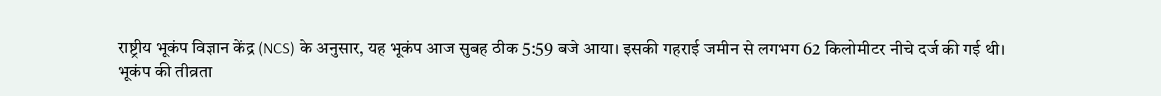राष्ट्रीय भूकंप विज्ञान केंद्र (NCS) के अनुसार, यह भूकंप आज सुबह ठीक 5:59 बजे आया। इसकी गहराई जमीन से लगभग 62 किलोमीटर नीचे दर्ज की गई थी।
भूकंप की तीव्रता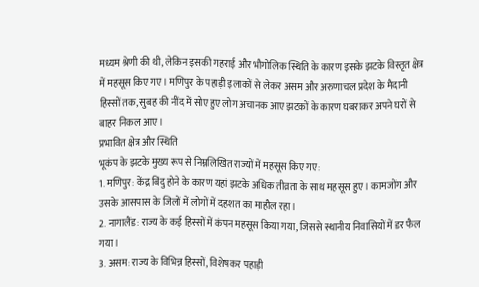मध्यम श्रेणी की थी, लेकिन इसकी गहराई और भौगोलिक स्थिति के कारण इसके झटके विस्तृत क्षेत्र में महसूस किए गए। मणिपुर के पहाड़ी इलाकों से लेकर असम और अरुणाचल प्रदेश के मैदानी हिस्सों तक, सुबह की नींद में सोए हुए लोग अचानक आए झटकों के कारण घबराकर अपने घरों से बाहर निकल आए।
प्रभावित क्षेत्र और स्थिति
भूकंप के झटके मुख्य रूप से निम्नलिखित राज्यों में महसूस किए गए:
1. मणिपुर: केंद्र बिंदु होने के कारण यहां झटके अधिक तीव्रता के साथ महसूस हुए। कामजोंग और उसके आसपास के जिलों में लोगों में दहशत का माहौल रहा।
2. नागालैंड: राज्य के कई हिस्सों में कंपन महसूस किया गया, जिससे स्थानीय निवासियों में डर फैल गया।
3. असम: राज्य के विभिन्न हिस्सों, विशेषकर पहाड़ी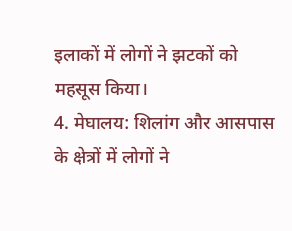इलाकों में लोगों ने झटकों को महसूस किया।
4. मेघालय: शिलांग और आसपास के क्षेत्रों में लोगों ने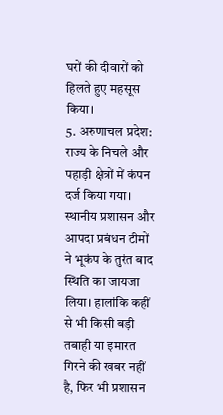घरों की दीवारों को हिलते हुए महसूस किया।
5. अरुणाचल प्रदेश: राज्य के निचले और पहाड़ी क्षेत्रों में कंपन दर्ज किया गया।
स्थानीय प्रशासन और आपदा प्रबंधन टीमों ने भूकंप के तुरंत बाद स्थिति का जायजा लिया। हालांकि कहीं से भी किसी बड़ी तबाही या इमारत गिरने की खबर नहीं है, फिर भी प्रशासन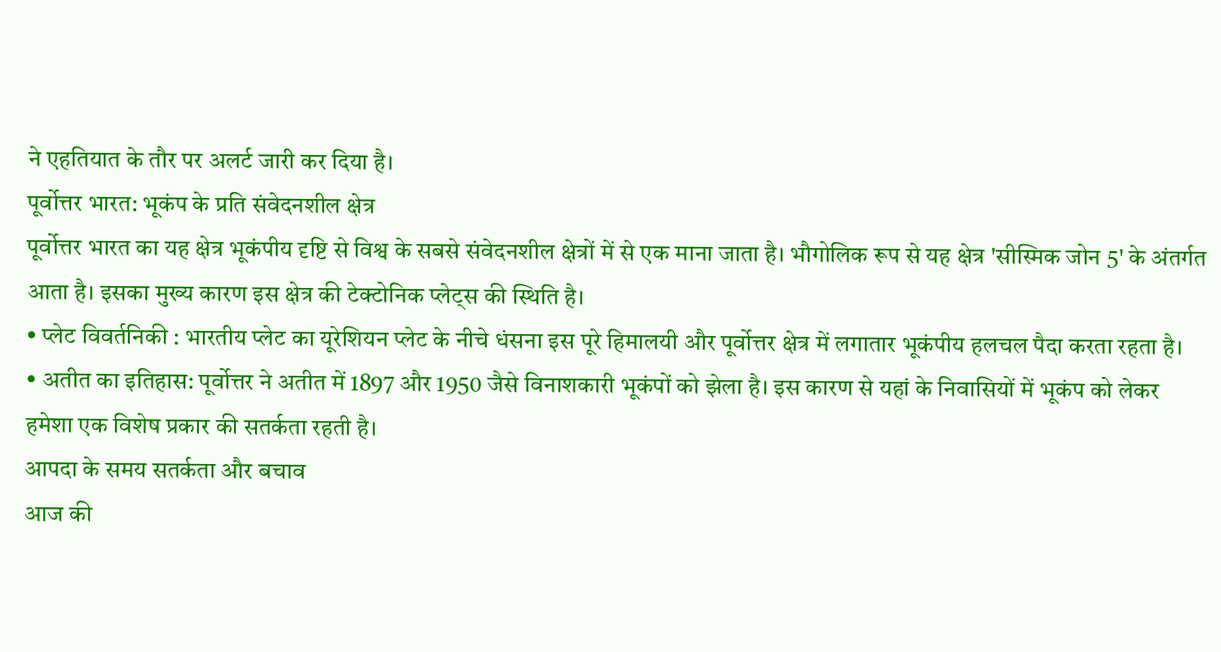ने एहतियात के तौर पर अलर्ट जारी कर दिया है।
पूर्वोत्तर भारत: भूकंप के प्रति संवेदनशील क्षेत्र
पूर्वोत्तर भारत का यह क्षेत्र भूकंपीय दृष्टि से विश्व के सबसे संवेदनशील क्षेत्रों में से एक माना जाता है। भौगोलिक रूप से यह क्षेत्र 'सीस्मिक जोन 5' के अंतर्गत आता है। इसका मुख्य कारण इस क्षेत्र की टेक्टोनिक प्लेट्स की स्थिति है।
• प्लेट विवर्तनिकी : भारतीय प्लेट का यूरेशियन प्लेट के नीचे धंसना इस पूरे हिमालयी और पूर्वोत्तर क्षेत्र में लगातार भूकंपीय हलचल पैदा करता रहता है।
• अतीत का इतिहास: पूर्वोत्तर ने अतीत में 1897 और 1950 जैसे विनाशकारी भूकंपों को झेला है। इस कारण से यहां के निवासियों में भूकंप को लेकर हमेशा एक विशेष प्रकार की सतर्कता रहती है।
आपदा के समय सतर्कता और बचाव
आज की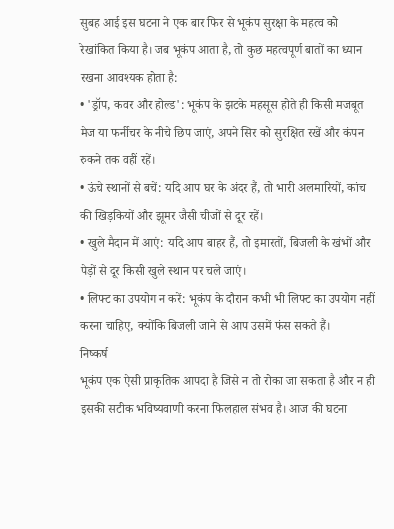सुबह आई इस घटना ने एक बार फिर से भूकंप सुरक्षा के महत्व को रेखांकित किया है। जब भूकंप आता है, तो कुछ महत्वपूर्ण बातों का ध्यान रखना आवश्यक होता है:
• 'ड्रॉप, कवर और होल्ड': भूकंप के झटके महसूस होते ही किसी मजबूत मेज या फर्नीचर के नीचे छिप जाएं, अपने सिर को सुरक्षित रखें और कंपन रुकने तक वहीं रहें।
• ऊंचे स्थानों से बचें: यदि आप घर के अंदर हैं, तो भारी अलमारियों, कांच की खिड़कियों और झूमर जैसी चीजों से दूर रहें।
• खुले मैदान में आएं: यदि आप बाहर हैं, तो इमारतों, बिजली के खंभों और पेड़ों से दूर किसी खुले स्थान पर चले जाएं।
• लिफ्ट का उपयोग न करें: भूकंप के दौरान कभी भी लिफ्ट का उपयोग नहीं करना चाहिए, क्योंकि बिजली जाने से आप उसमें फंस सकते हैं।
निष्कर्ष
भूकंप एक ऐसी प्राकृतिक आपदा है जिसे न तो रोका जा सकता है और न ही इसकी सटीक भविष्यवाणी करना फिलहाल संभव है। आज की घटना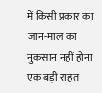में किसी प्रकार का जान-माल का नुकसान नहीं होना एक बड़ी राहत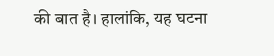की बात है। हालांकि, यह घटना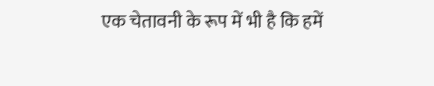एक चेतावनी के रूप में भी है कि हमें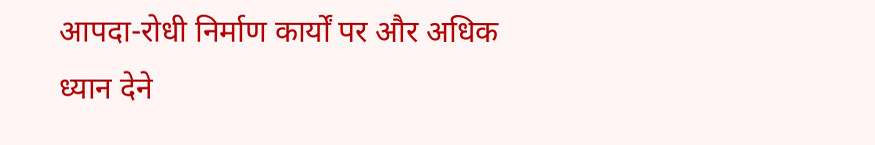आपदा-रोधी निर्माण कार्यों पर और अधिक ध्यान देने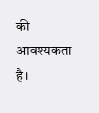की आवश्यकता है।